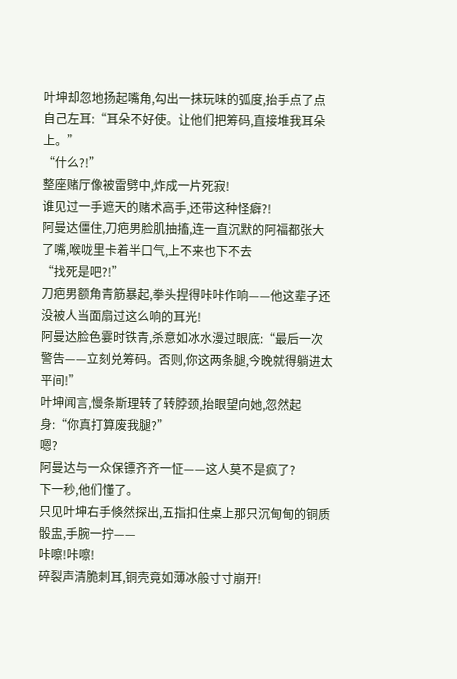叶坤却忽地扬起嘴角,勾出一抹玩味的弧度,抬手点了点自己左耳:“耳朵不好使。让他们把筹码,直接堆我耳朵上。”
“什么?!”
整座赌厅像被雷劈中,炸成一片死寂!
谁见过一手遮天的赌术高手,还带这种怪癖?!
阿曼达僵住,刀疤男脸肌抽搐,连一直沉默的阿福都张大了嘴,喉咙里卡着半口气,上不来也下不去
“找死是吧?!”
刀疤男额角青筋暴起,拳头捏得咔咔作响——他这辈子还没被人当面扇过这么响的耳光!
阿曼达脸色霎时铁青,杀意如冰水漫过眼底:“最后一次警告——立刻兑筹码。否则,你这两条腿,今晚就得躺进太平间!”
叶坤闻言,慢条斯理转了转脖颈,抬眼望向她,忽然起身:“你真打算废我腿?”
嗯?
阿曼达与一众保镖齐齐一怔——这人莫不是疯了?
下一秒,他们懂了。
只见叶坤右手倏然探出,五指扣住桌上那只沉甸甸的铜质骰盅,手腕一拧——
咔嚓!咔嚓!
碎裂声清脆刺耳,铜壳竟如薄冰般寸寸崩开!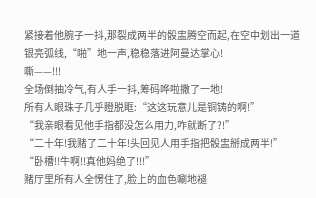紧接着他腕子一抖,那裂成两半的骰盅腾空而起,在空中划出一道银亮弧线,“啪”地一声,稳稳落进阿曼达掌心!
嘶——!!!
全场倒抽冷气,有人手一抖,筹码哗啦撒了一地!
所有人眼珠子几乎瞪脱眶:“这这玩意儿是铜铸的啊!”
“我亲眼看见他手指都没怎么用力,咋就断了?!”
“二十年!我赌了二十年!头回见人用手指把骰盅掰成两半!”
“卧槽!!牛啊!!真他妈绝了!!!”
赌厅里所有人全愣住了,脸上的血色唰地褪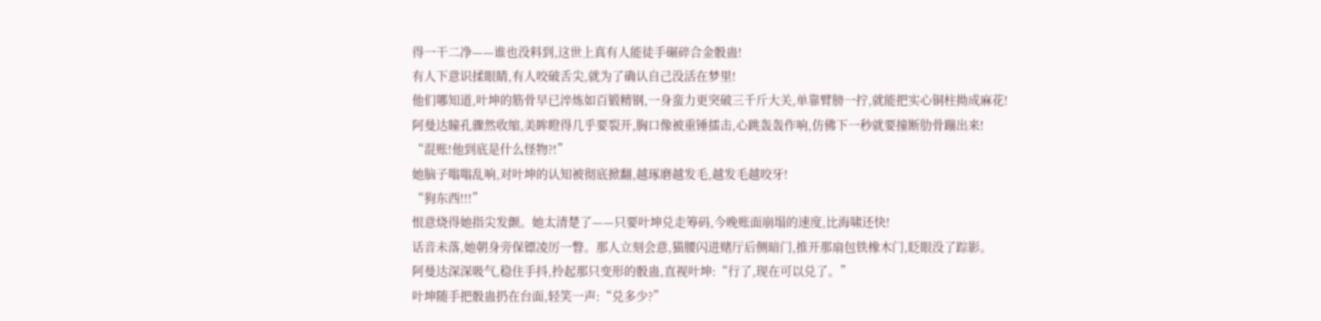得一干二净——谁也没料到,这世上真有人能徒手碾碎合金骰蛊!
有人下意识揉眼睛,有人咬破舌尖,就为了确认自己没活在梦里!
他们哪知道,叶坤的筋骨早已淬炼如百锻精钢,一身蛮力更突破三千斤大关,单靠臂膀一拧,就能把实心铜柱拗成麻花!
阿曼达瞳孔骤然收缩,美眸瞪得几乎要裂开,胸口像被重锤擂击,心跳轰轰作响,仿佛下一秒就要撞断肋骨蹦出来!
“混账!他到底是什么怪物?!”
她脑子嗡嗡乱响,对叶坤的认知被彻底掀翻,越琢磨越发毛,越发毛越咬牙!
“狗东西!!!”
恨意烧得她指尖发颤。她太清楚了——只要叶坤兑走筹码,今晚账面崩塌的速度,比海啸还快!
话音未落,她朝身旁保镖凌厉一瞥。那人立刻会意,猫腰闪进赌厅后侧暗门,推开那扇包铁橡木门,眨眼没了踪影。
阿曼达深深吸气,稳住手抖,拎起那只变形的骰蛊,直视叶坤:“行了,现在可以兑了。”
叶坤随手把骰蛊扔在台面,轻笑一声:“兑多少?”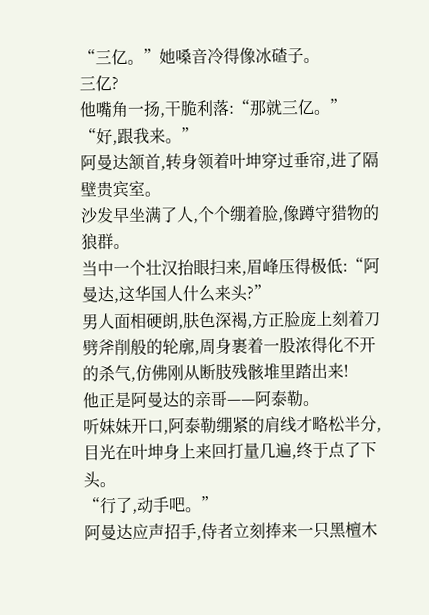“三亿。”她嗓音冷得像冰碴子。
三亿?
他嘴角一扬,干脆利落:“那就三亿。”
“好,跟我来。”
阿曼达颔首,转身领着叶坤穿过垂帘,进了隔壁贵宾室。
沙发早坐满了人,个个绷着脸,像蹲守猎物的狼群。
当中一个壮汉抬眼扫来,眉峰压得极低:“阿曼达,这华国人什么来头?”
男人面相硬朗,肤色深褐,方正脸庞上刻着刀劈斧削般的轮廓,周身裹着一股浓得化不开的杀气,仿佛刚从断肢残骸堆里踏出来!
他正是阿曼达的亲哥——阿泰勒。
听妹妹开口,阿泰勒绷紧的肩线才略松半分,目光在叶坤身上来回打量几遍,终于点了下头。
“行了,动手吧。”
阿曼达应声招手,侍者立刻捧来一只黑檀木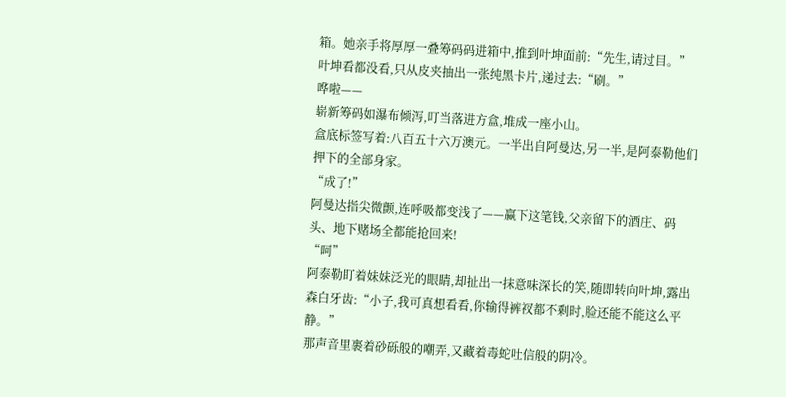箱。她亲手将厚厚一叠筹码码进箱中,推到叶坤面前:“先生,请过目。”
叶坤看都没看,只从皮夹抽出一张纯黑卡片,递过去:“刷。”
哗啦——
崭新筹码如瀑布倾泻,叮当落进方盒,堆成一座小山。
盒底标签写着:八百五十六万澳元。一半出自阿曼达,另一半,是阿泰勒他们押下的全部身家。
“成了!”
阿曼达指尖微颤,连呼吸都变浅了——赢下这笔钱,父亲留下的酒庄、码头、地下赌场全都能抢回来!
“呵”
阿泰勒盯着妹妹泛光的眼睛,却扯出一抹意味深长的笑,随即转向叶坤,露出森白牙齿:“小子,我可真想看看,你输得裤衩都不剩时,脸还能不能这么平静。”
那声音里裹着砂砾般的嘲弄,又藏着毒蛇吐信般的阴冷。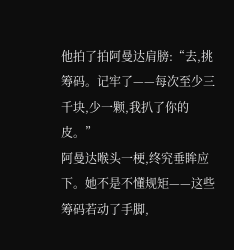他拍了拍阿曼达肩膀:“去,挑筹码。记牢了——每次至少三千块,少一颗,我扒了你的皮。”
阿曼达喉头一梗,终究垂眸应下。她不是不懂规矩——这些筹码若动了手脚,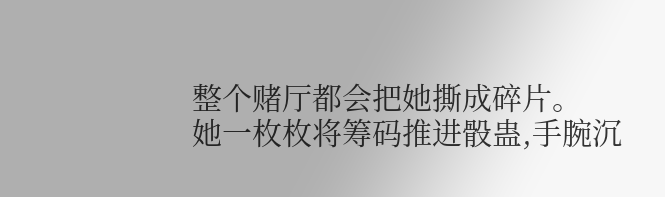整个赌厅都会把她撕成碎片。
她一枚枚将筹码推进骰蛊,手腕沉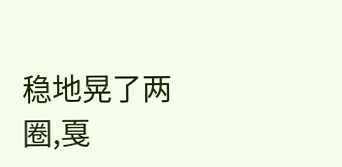稳地晃了两圈,戛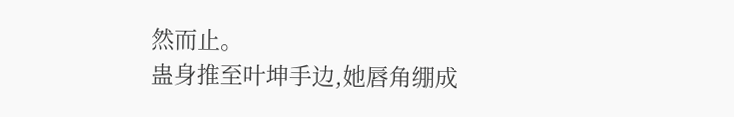然而止。
蛊身推至叶坤手边,她唇角绷成